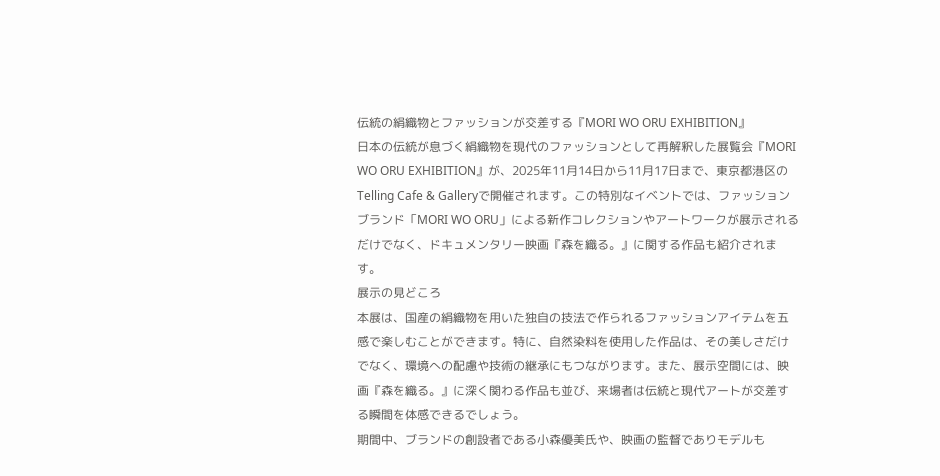伝統の絹織物とファッションが交差する『MORI WO ORU EXHIBITION』
日本の伝統が息づく絹織物を現代のファッションとして再解釈した展覧会『MORI WO ORU EXHIBITION』が、2025年11月14日から11月17日まで、東京都港区のTelling Cafe & Galleryで開催されます。この特別なイベントでは、ファッションブランド「MORI WO ORU」による新作コレクションやアートワークが展示されるだけでなく、ドキュメンタリー映画『森を織る。』に関する作品も紹介されます。
展示の見どころ
本展は、国産の絹織物を用いた独自の技法で作られるファッションアイテムを五感で楽しむことができます。特に、自然染料を使用した作品は、その美しさだけでなく、環境への配慮や技術の継承にもつながります。また、展示空間には、映画『森を織る。』に深く関わる作品も並び、来場者は伝統と現代アートが交差する瞬間を体感できるでしょう。
期間中、ブランドの創設者である小森優美氏や、映画の監督でありモデルも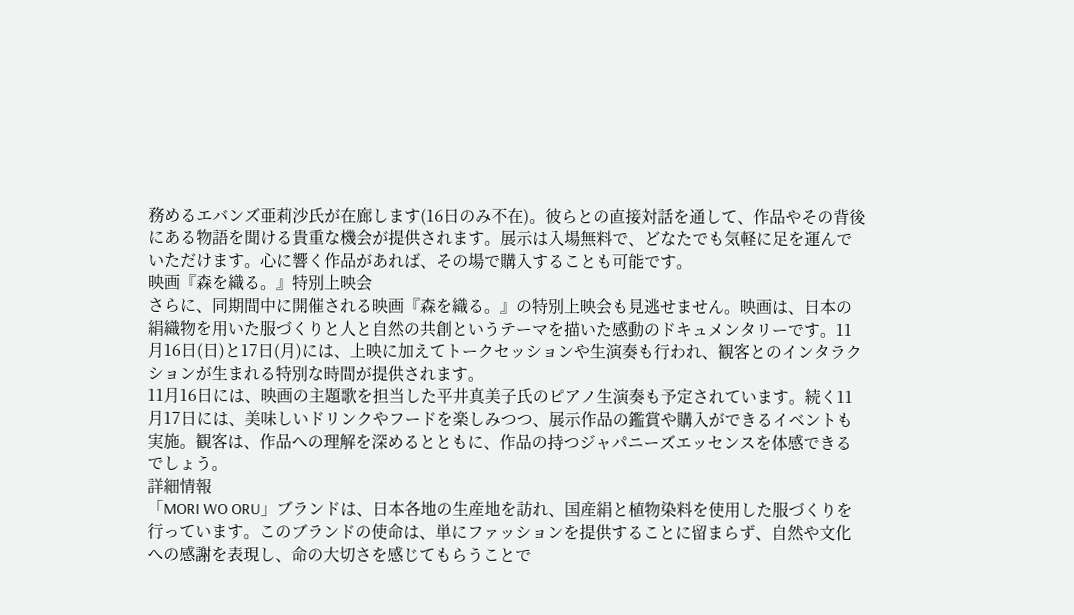務めるエバンズ亜莉沙氏が在廊します(16日のみ不在)。彼らとの直接対話を通して、作品やその背後にある物語を聞ける貴重な機会が提供されます。展示は入場無料で、どなたでも気軽に足を運んでいただけます。心に響く作品があれば、その場で購入することも可能です。
映画『森を織る。』特別上映会
さらに、同期間中に開催される映画『森を織る。』の特別上映会も見逃せません。映画は、日本の絹織物を用いた服づくりと人と自然の共創というテーマを描いた感動のドキュメンタリーです。11月16日(日)と17日(月)には、上映に加えてトークセッションや生演奏も行われ、観客とのインタラクションが生まれる特別な時間が提供されます。
11月16日には、映画の主題歌を担当した平井真美子氏のピアノ生演奏も予定されています。続く11月17日には、美味しいドリンクやフードを楽しみつつ、展示作品の鑑賞や購入ができるイベントも実施。観客は、作品への理解を深めるとともに、作品の持つジャパニーズエッセンスを体感できるでしょう。
詳細情報
「MORI WO ORU」ブランドは、日本各地の生産地を訪れ、国産絹と植物染料を使用した服づくりを行っています。このブランドの使命は、単にファッションを提供することに留まらず、自然や文化への感謝を表現し、命の大切さを感じてもらうことで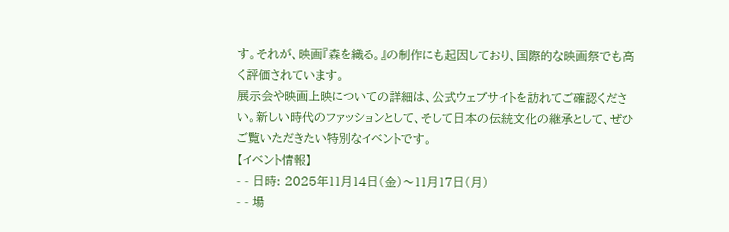す。それが、映画『森を織る。』の制作にも起因しており、国際的な映画祭でも高く評価されています。
展示会や映画上映についての詳細は、公式ウェブサイトを訪れてご確認ください。新しい時代のファッションとして、そして日本の伝統文化の継承として、ぜひご覧いただきたい特別なイベントです。
【イベント情報】
- - 日時: 2025年11月14日(金)〜11月17日(月)
- - 場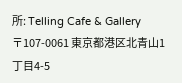所: Telling Cafe & Gallery
〒107-0061 東京都港区北青山1丁目4-5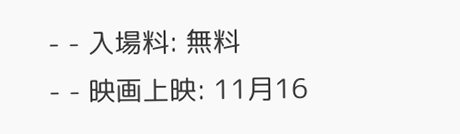- - 入場料: 無料
- - 映画上映: 11月16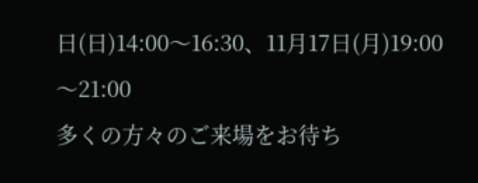日(日)14:00〜16:30、11月17日(月)19:00〜21:00
多くの方々のご来場をお待ち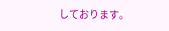しております。